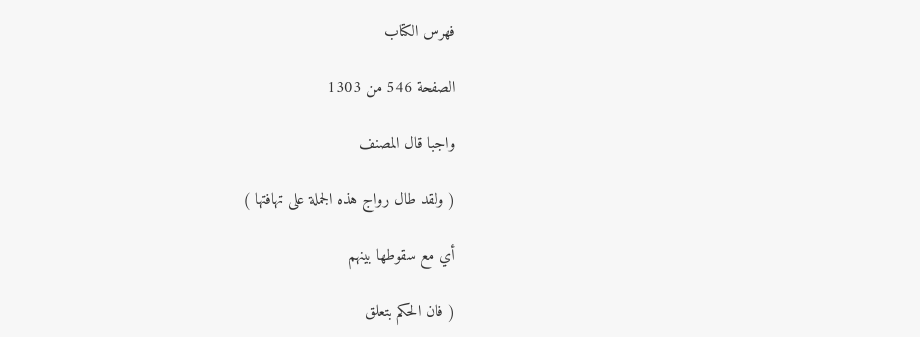فهرس الكتاب

الصفحة 546 من 1303

واجبا قال المصنف

( ولقد طال رواج هذه الجملة على تهافتها )

أي مع سقوطها بينهم

( فان الحكم بتعلق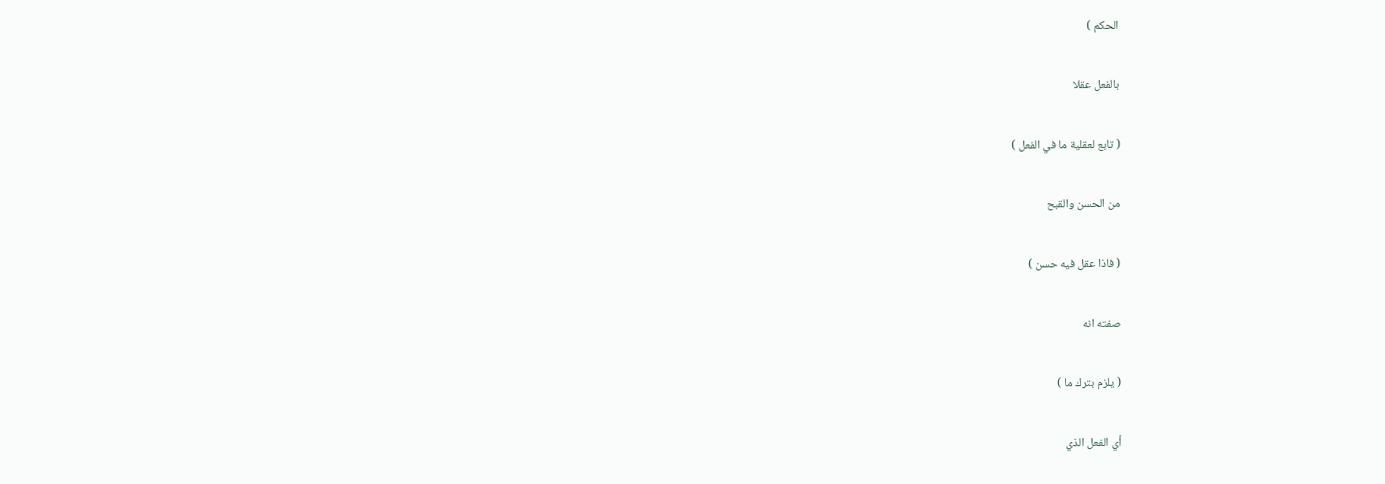الحكم )

بالفعل عقلا

( تابع لعقلية ما في الفعل )

من الحسن والقبح

( فاذا عقل فيه حسن )

صفته انه

( يلزم بترك ما )

أي الفعل الذي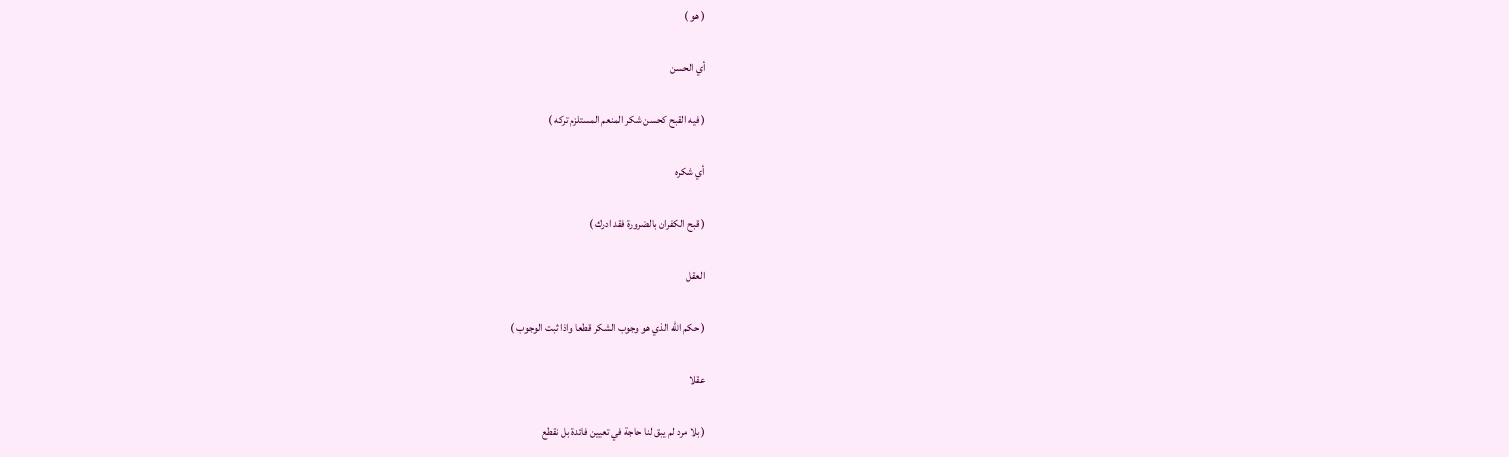( هو )

أي الحسن

( فيه القبح كحسن شكر المنعم المستلزم تركه )

أي شكره

( قبح الكفران بالضرورة فقد ادرك )

العقل

( حكم الله الذي هو وجوب الشكر قطعا واذا ثبت الوجوب )

عقلا

( بلا مرد لم يبق لنا حاجة في تعيين فائدة بل نقطع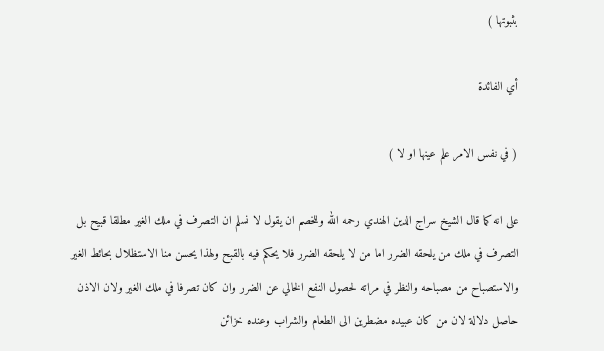بثبوتها )

أي الفائدة

( في نفس الامر علم عينها او لا )

على انه كما قال الشيخ سراج الدين الهندي رحمه الله وللخصم ان يقول لا نسلم ان التصرف في ملك الغير مطلقا قبيح بل التصرف في ملك من يلحقه الضرر اما من لا يلحقه الضرر فلا يحكم فيه بالقبح ولهذا يحسن منا الاستظلال بحائط الغير والاستصباح من مصباحه والنظر في مراته لحصول النفع الخالي عن الضرر وان كان تصرفا في ملك الغير ولان الاذن حاصل دلالة لان من كان عبيده مضطرين الى الطعام والشراب وعنده خزائن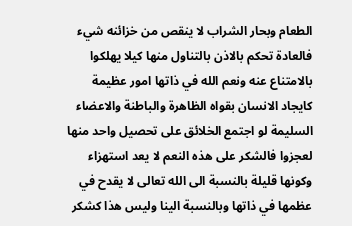الطعام وبحار الشراب لا ينقص من خزائنه شيء فالعادة تحكم بالاذن بالتناول منها كيلا يهلكوا بالامتناع عنه ونعم الله في ذاتها امور عظيمة كايجاد الانسان بقواه الظاهرة والباطنة والاعضاء السليمة لو اجتمع الخلائق على تحصيل واحد منها لعجزوا فالشكر على هذه النعم لا يعد استهزاء وكونها قليلة بالنسبة الى الله تعالى لا يقدح في عظمها في ذاتها وبالنسبة الينا وليس هذا كشكر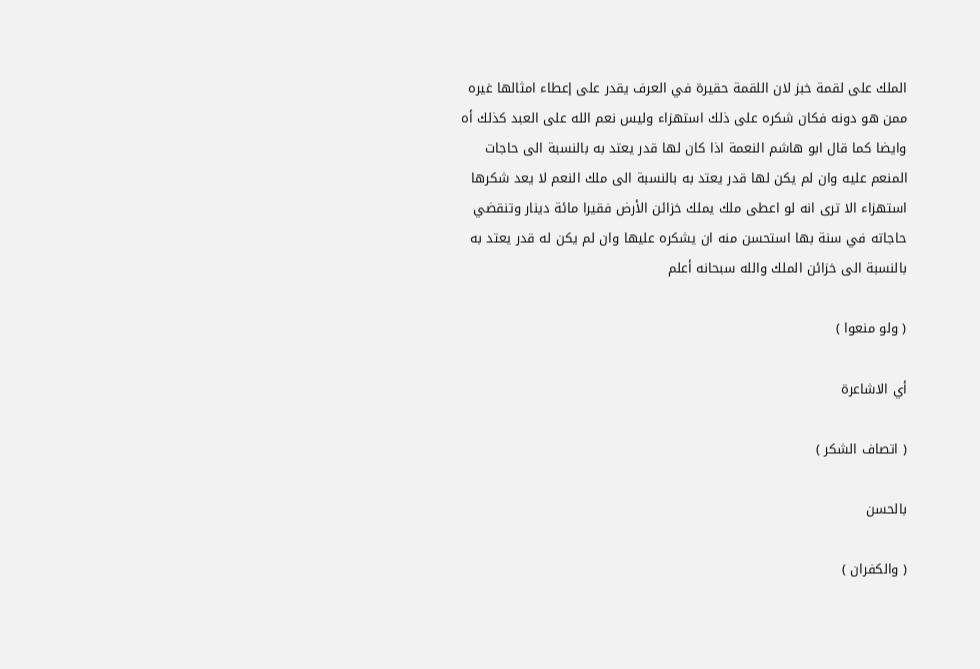الملك على لقمة خبز لان اللقمة حقيرة في العرف يقدر على إعطاء امثالها غيره ممن هو دونه فكان شكره على ذلك استهزاء وليس نعم الله على العبد كذلك أه وايضا كما قال ابو هاشم النعمة اذا كان لها قدر يعتد به بالنسبة الى حاجات المنعم عليه وان لم يكن لها قدر يعتد به بالنسبة الى ملك النعم لا يعد شكرها استهزاء الا ترى انه لو اعطى ملك يملك خزائن الأرض فقيرا مائة دينار وتنقضي حاجاته في سنة بها استحسن منه ان يشكره عليها وان لم يكن له قدر يعتد به بالنسبة الى خزائن الملك والله سبحانه أعلم

( ولو منعوا )

أي الاشاعرة

( اتصاف الشكر )

بالحسن

( والكفران )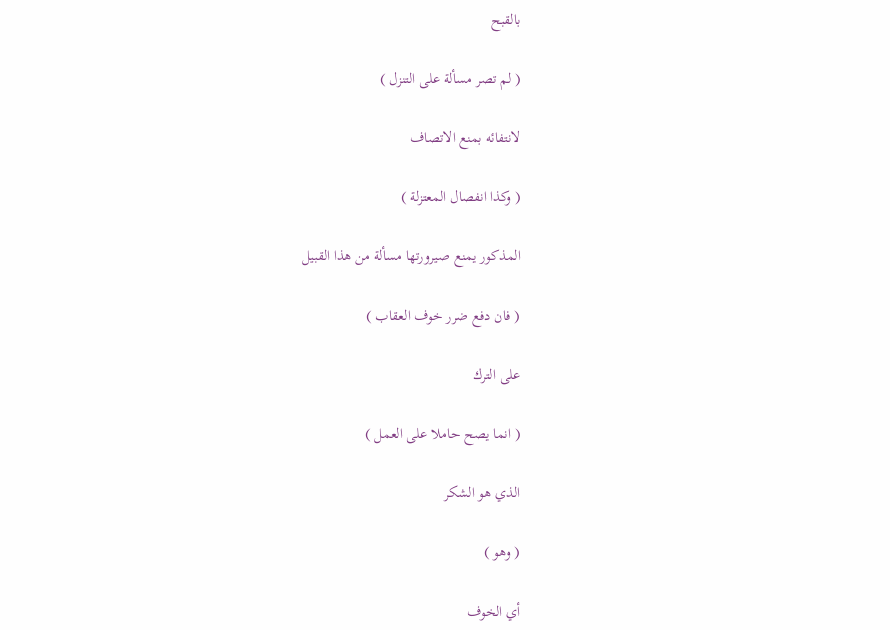بالقبح

( لم تصر مسألة على التنزل )

لانتفائه بمنع الاتصاف

( وكذا انفصال المعتزلة )

المذكور يمنع صيرورتها مسألة من هذا القبيل

( فان دفع ضرر خوف العقاب )

على الترك

( انما يصح حاملا على العمل )

الذي هو الشكر

( وهو )

أي الخوف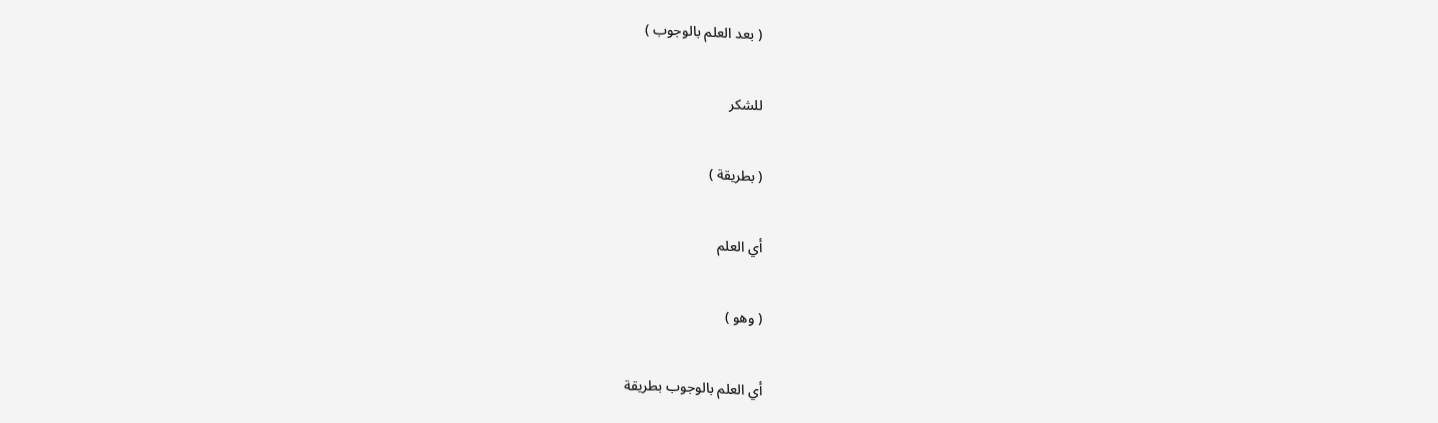( بعد العلم بالوجوب )

للشكر

( بطريقة )

أي العلم

( وهو )

أي العلم بالوجوب بطريقة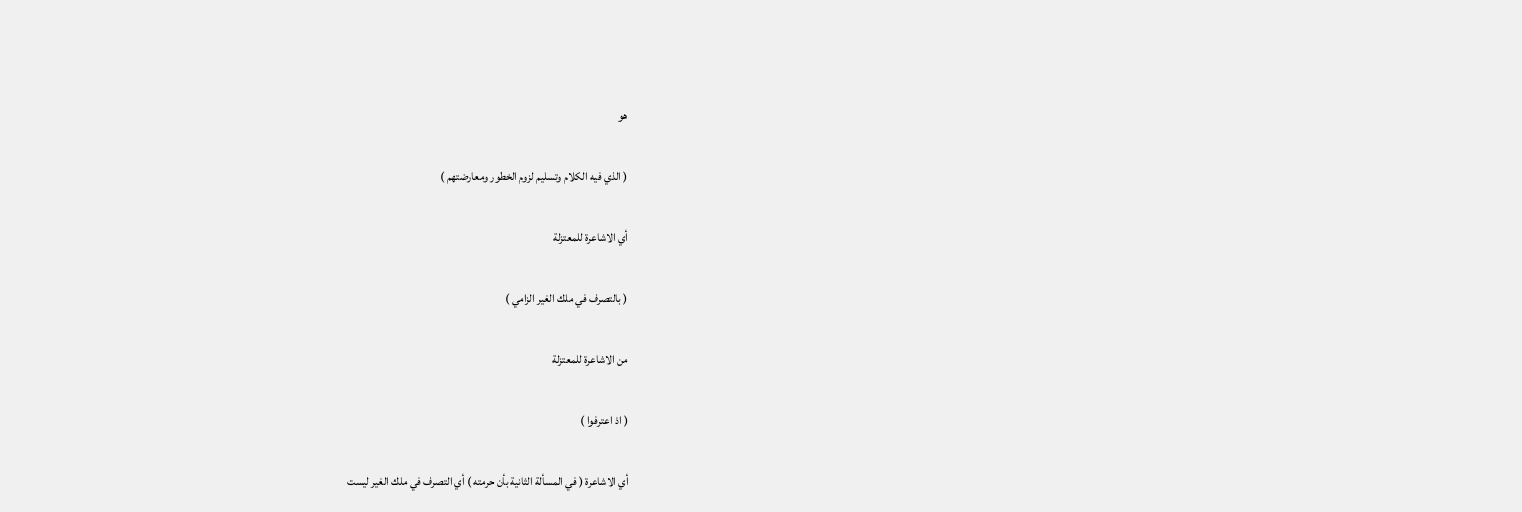هو

( الذي فيه الكلام وتسليم لزوم الخطور ومعارضتهم )

أي الاشاعرة للمعتزلة

( بالتصرف في ملك الغير الزامي )

من الاشاعرة للمعتزلة

( اذ اعترفوا )

أي الاشاعرة ( في المسألة الثانية بأن حرمته ) أي التصرف في ملك الغير ليست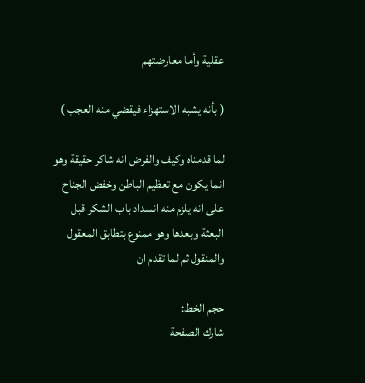عقلية وأما معارضتهم

( بأنه يشبه الاستهزاء فيقضي منه العجب )

لما قدمناه وكيف والفرض انه شاكر حقيقة وهو انما يكون مع تعظيم الباطن وخفض الجناح على انه يلزم منه انسداد باب الشكر قبل البعثة وبعدها وهو ممنوع بتطابق المعقول والمنقول ثم لما تقدم ان

حجم الخط:
شارك الصفحة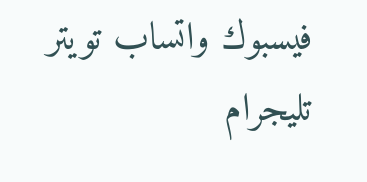فيسبوك واتساب تويتر تليجرام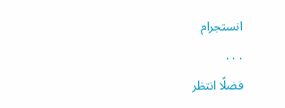انستجرام
. . .
فضلًا انتظر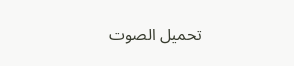تحميل الصوت